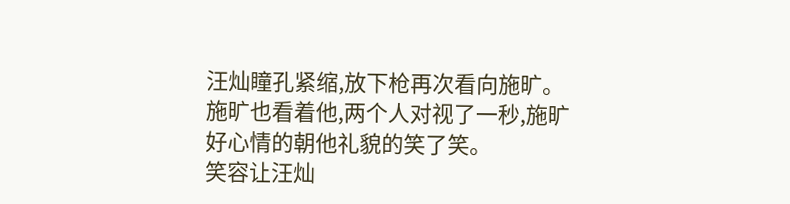汪灿瞳孔紧缩,放下枪再次看向施旷。
施旷也看着他,两个人对视了一秒,施旷好心情的朝他礼貌的笑了笑。
笑容让汪灿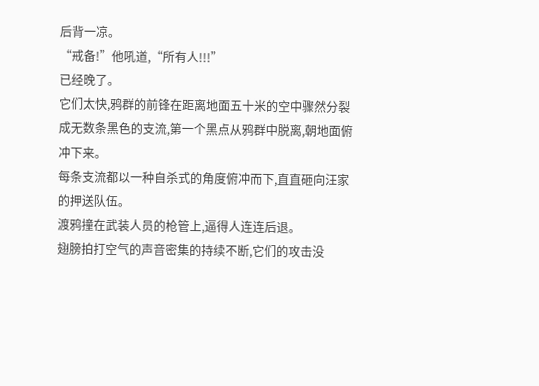后背一凉。
“戒备!”他吼道,“所有人!!!”
已经晚了。
它们太快,鸦群的前锋在距离地面五十米的空中骤然分裂成无数条黑色的支流,第一个黑点从鸦群中脱离,朝地面俯冲下来。
每条支流都以一种自杀式的角度俯冲而下,直直砸向汪家的押送队伍。
渡鸦撞在武装人员的枪管上,逼得人连连后退。
翅膀拍打空气的声音密集的持续不断,它们的攻击没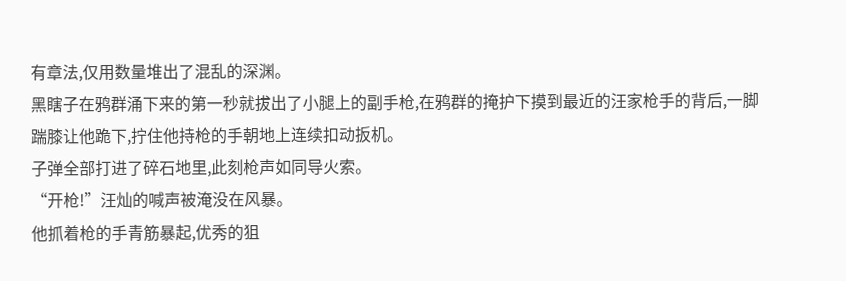有章法,仅用数量堆出了混乱的深渊。
黑瞎子在鸦群涌下来的第一秒就拔出了小腿上的副手枪,在鸦群的掩护下摸到最近的汪家枪手的背后,一脚踹膝让他跪下,拧住他持枪的手朝地上连续扣动扳机。
子弹全部打进了碎石地里,此刻枪声如同导火索。
“开枪!”汪灿的喊声被淹没在风暴。
他抓着枪的手青筋暴起,优秀的狙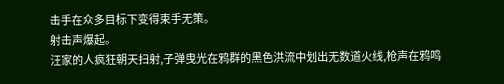击手在众多目标下变得束手无策。
射击声爆起。
汪家的人疯狂朝天扫射,子弹曳光在鸦群的黑色洪流中划出无数道火线,枪声在鸦鸣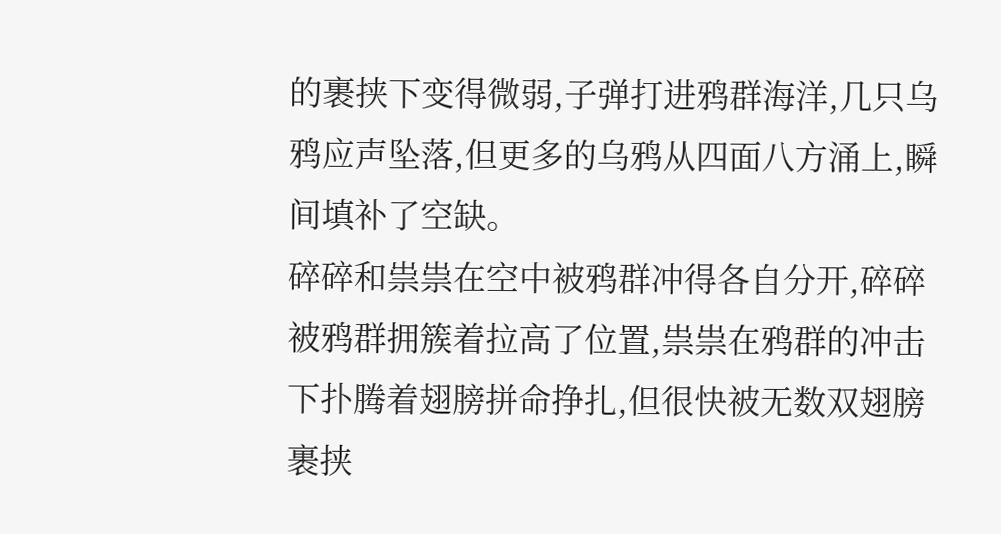的裹挟下变得微弱,子弹打进鸦群海洋,几只乌鸦应声坠落,但更多的乌鸦从四面八方涌上,瞬间填补了空缺。
碎碎和祟祟在空中被鸦群冲得各自分开,碎碎被鸦群拥簇着拉高了位置,祟祟在鸦群的冲击下扑腾着翅膀拼命挣扎,但很快被无数双翅膀裹挟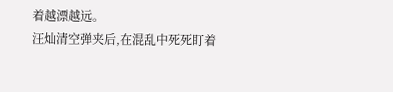着越漂越远。
汪灿清空弹夹后,在混乱中死死盯着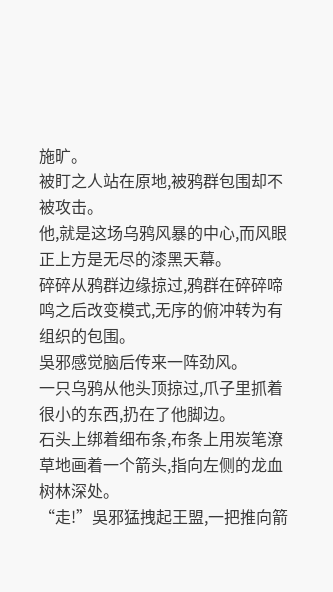施旷。
被盯之人站在原地,被鸦群包围却不被攻击。
他,就是这场乌鸦风暴的中心,而风眼正上方是无尽的漆黑天幕。
碎碎从鸦群边缘掠过,鸦群在碎碎啼鸣之后改变模式,无序的俯冲转为有组织的包围。
吳邪感觉脑后传来一阵劲风。
一只乌鸦从他头顶掠过,爪子里抓着很小的东西,扔在了他脚边。
石头上绑着细布条,布条上用炭笔潦草地画着一个箭头,指向左侧的龙血树林深处。
“走!”吳邪猛拽起王盟,一把推向箭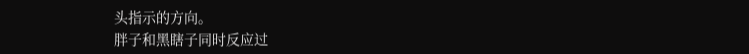头指示的方向。
胖子和黑瞎子同时反应过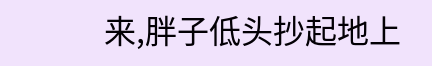来,胖子低头抄起地上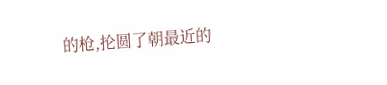的枪,抡圆了朝最近的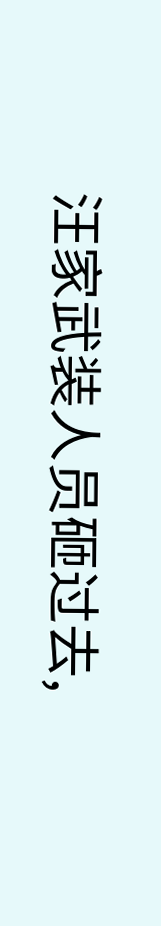汪家武装人员砸过去,